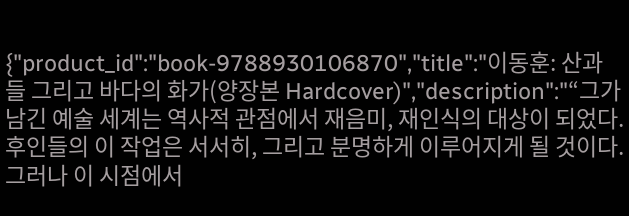{"product_id":"book-9788930106870","title":"이동훈: 산과 들 그리고 바다의 화가(양장본 Hardcover)","description":"“그가 남긴 예술 세계는 역사적 관점에서 재음미, 재인식의 대상이 되었다. 후인들의 이 작업은 서서히, 그리고 분명하게 이루어지게 될 것이다. 그러나 이 시점에서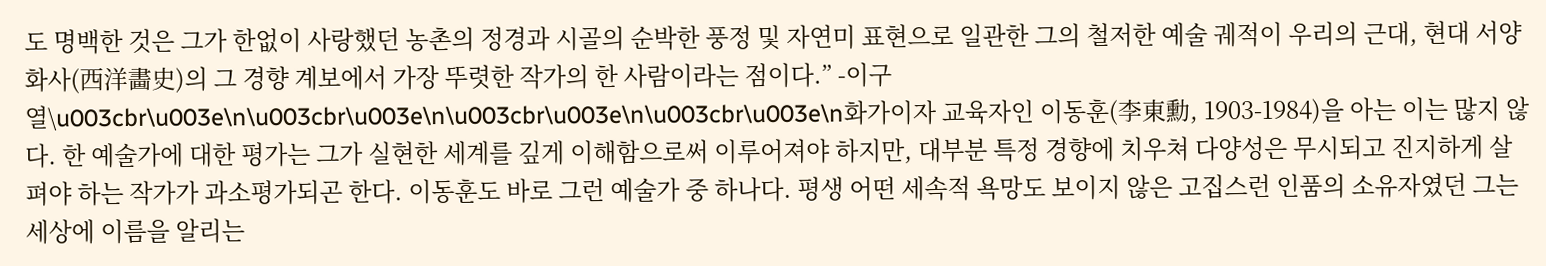도 명백한 것은 그가 한없이 사랑했던 농촌의 정경과 시골의 순박한 풍정 및 자연미 표현으로 일관한 그의 철저한 예술 궤적이 우리의 근대, 현대 서양화사(西洋畵史)의 그 경향 계보에서 가장 뚜렷한 작가의 한 사람이라는 점이다.” -이구열\u003cbr\u003e\n\u003cbr\u003e\n\u003cbr\u003e\n\u003cbr\u003e\n화가이자 교육자인 이동훈(李東勳, 1903-1984)을 아는 이는 많지 않다. 한 예술가에 대한 평가는 그가 실현한 세계를 깊게 이해함으로써 이루어져야 하지만, 대부분 특정 경향에 치우쳐 다양성은 무시되고 진지하게 살펴야 하는 작가가 과소평가되곤 한다. 이동훈도 바로 그런 예술가 중 하나다. 평생 어떤 세속적 욕망도 보이지 않은 고집스런 인품의 소유자였던 그는 세상에 이름을 알리는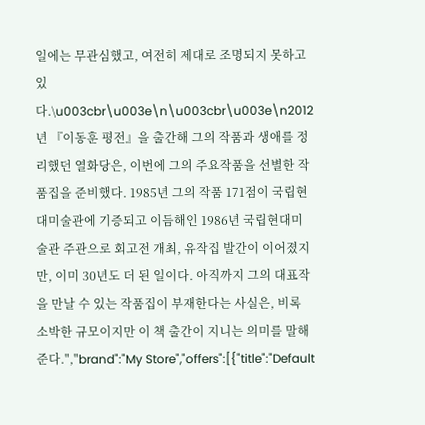일에는 무관심했고, 여전히 제대로 조명되지 못하고 있다.\u003cbr\u003e\n\u003cbr\u003e\n2012년 『이동훈 평전』을 출간해 그의 작품과 생애를 정리했던 열화당은, 이번에 그의 주요작품을 선별한 작품집을 준비했다. 1985년 그의 작품 171점이 국립현대미술관에 기증되고 이듬해인 1986년 국립현대미술관 주관으로 회고전 개최, 유작집 발간이 이어졌지만, 이미 30년도 더 된 일이다. 아직까지 그의 대표작을 만날 수 있는 작품집이 부재한다는 사실은, 비록 소박한 규모이지만 이 책 출간이 지니는 의미를 말해 준다.","brand":"My Store","offers":[{"title":"Default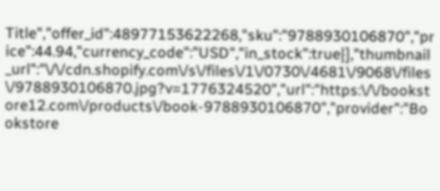Title","offer_id":48977153622268,"sku":"9788930106870","price":44.94,"currency_code":"USD","in_stock":true}],"thumbnail_url":"\/\/cdn.shopify.com\/s\/files\/1\/0730\/4681\/9068\/files\/9788930106870.jpg?v=1776324520","url":"https:\/\/bookstore12.com\/products\/book-9788930106870","provider":"Bookstore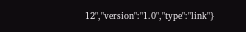12","version":"1.0","type":"link"}